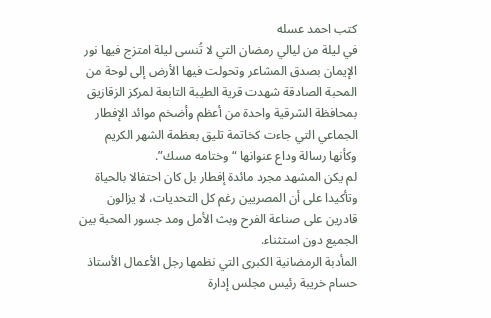كتب احمد عسله
في ليلة من ليالي رمضان التي لا تُنسى ليلة امتزج فيها نور الإيمان بصدق المشاعر وتحولت فيها الأرض إلى لوحة من المحبة الصادقة شهدت قرية الطيبة التابعة لمركز الزقازيق بمحافظة الشرقية واحدة من أعظم وأضخم موائد الإفطار الجماعي التي جاءت كخاتمة تليق بعظمة الشهر الكريم وكأنها رسالة وداع عنوانها “وختامه مسك”.
لم يكن المشهد مجرد مائدة إفطار بل كان احتفالا بالحياة وتأكيدا على أن المصريين رغم كل التحديات، لا يزالون قادرين على صناعة الفرح وبث الأمل ومد جسور المحبة بين الجميع دون استثناء.
المأدبة الرمضانية الكبرى التي نظمها رجل الأعمال الأستاذ حسام خريبة رئيس مجلس إدارة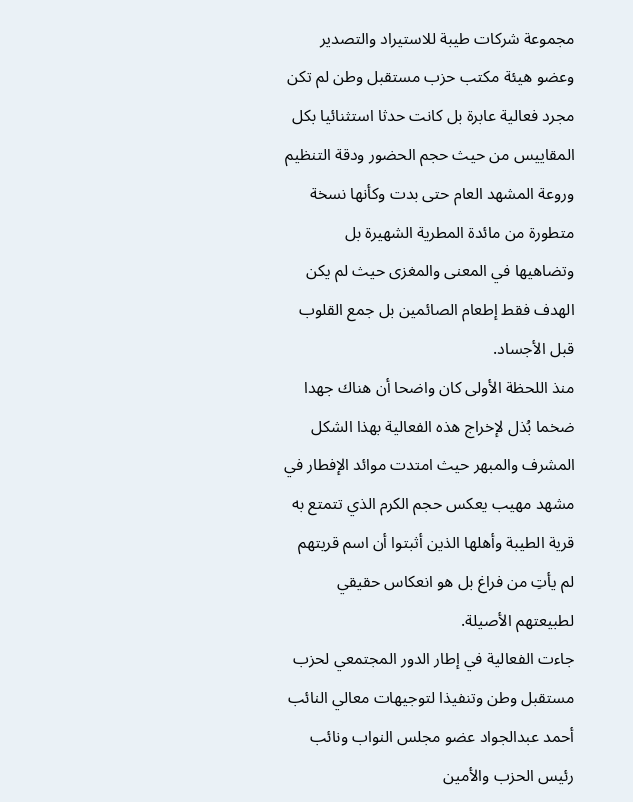مجموعة شركات طيبة للاستيراد والتصدير وعضو هيئة مكتب حزب مستقبل وطن لم تكن مجرد فعالية عابرة بل كانت حدثا استثنائيا بكل المقاييس من حيث حجم الحضور ودقة التنظيم وروعة المشهد العام حتى بدت وكأنها نسخة متطورة من مائدة المطرية الشهيرة بل وتضاهيها في المعنى والمغزى حيث لم يكن الهدف فقط إطعام الصائمين بل جمع القلوب قبل الأجساد.
منذ اللحظة الأولى كان واضحا أن هناك جهدا ضخما بُذل لإخراج هذه الفعالية بهذا الشكل المشرف والمبهر حيث امتدت موائد الإفطار في مشهد مهيب يعكس حجم الكرم الذي تتمتع به قرية الطيبة وأهلها الذين أثبتوا أن اسم قريتهم لم يأتِ من فراغ بل هو انعكاس حقيقي لطبيعتهم الأصيلة.
جاءت الفعالية في إطار الدور المجتمعي لحزب مستقبل وطن وتنفيذا لتوجيهات معالي النائب أحمد عبدالجواد عضو مجلس النواب ونائب رئيس الحزب والأمين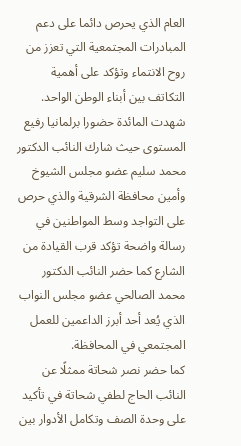العام الذي يحرص دائما على دعم المبادرات المجتمعية التي تعزز من روح الانتماء وتؤكد على أهمية التكاتف بين أبناء الوطن الواحد.
شهدت المائدة حضورا برلمانيا رفيع المستوى حيث شارك النائب الدكتور محمد سليم عضو مجلس الشيوخ وأمين محافظة الشرقية والذي حرص على التواجد وسط المواطنين في رسالة واضحة تؤكد قرب القيادة من الشارع كما حضر النائب الدكتور محمد الصالحي عضو مجلس النواب الذي يُعد أحد أبرز الداعمين للعمل المجتمعي في المحافظة.
كما حضر نصر شحاتة ممثلًا عن النائب الحاج لطفي شحاتة في تأكيد على وحدة الصف وتكامل الأدوار بين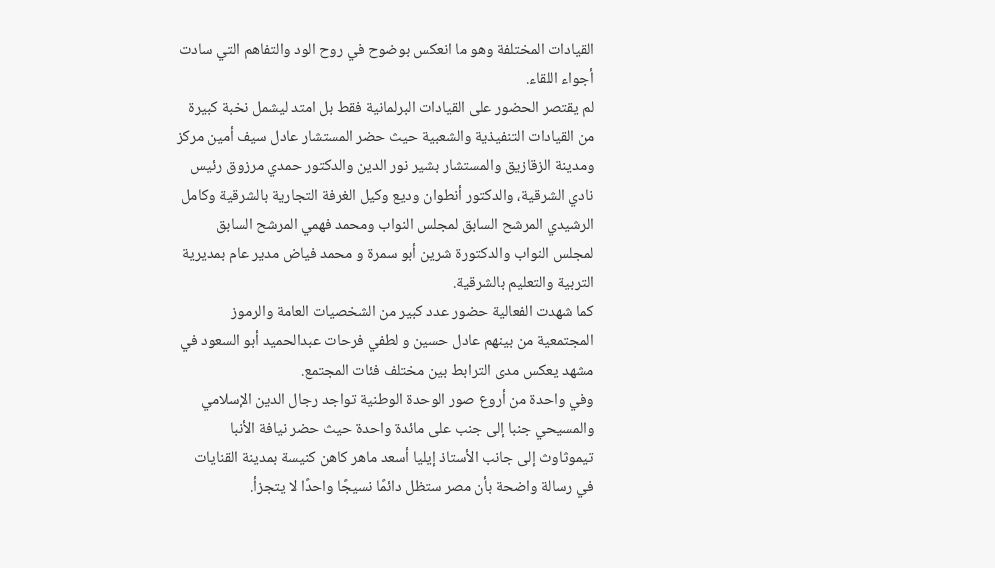القيادات المختلفة وهو ما انعكس بوضوح في روح الود والتفاهم التي سادت أجواء اللقاء.
لم يقتصر الحضور على القيادات البرلمانية فقط بل امتد ليشمل نخبة كبيرة من القيادات التنفيذية والشعبية حيث حضر المستشار عادل سيف أمين مركز ومدينة الزقازيق والمستشار بشير نور الدين والدكتور حمدي مرزوق رئيس نادي الشرقية، والدكتور أنطوان وديع وكيل الغرفة التجارية بالشرقية وكامل الرشيدي المرشح السابق لمجلس النواب ومحمد فهمي المرشح السابق لمجلس النواب والدكتورة شرين أبو سمرة و محمد فياض مدير عام بمديرية التربية والتعليم بالشرقية.
كما شهدت الفعالية حضور عدد كبير من الشخصيات العامة والرموز المجتمعية من بينهم عادل حسين و لطفي فرحات عبدالحميد أبو السعود في مشهد يعكس مدى الترابط بين مختلف فئات المجتمع.
وفي واحدة من أروع صور الوحدة الوطنية تواجد رجال الدين الإسلامي والمسيحي جنبا إلى جنب على مائدة واحدة حيث حضر نيافة الأنبا تيموثاوث إلى جانب الأستاذ إيليا أسعد ماهر كاهن كنيسة بمدينة القنايات في رسالة واضحة بأن مصر ستظل دائمًا نسيجًا واحدًا لا يتجزأ.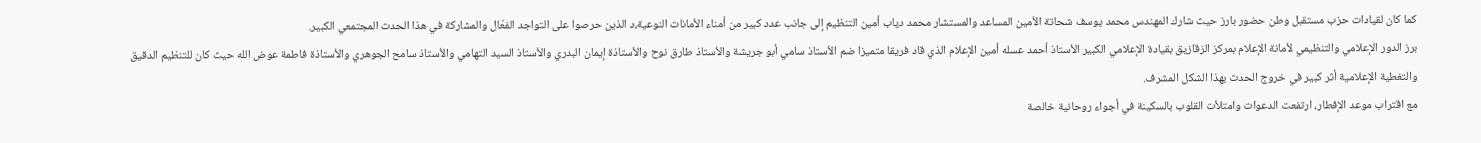كما كان لقيادات حزب مستقبل وطن حضور بارز حيث شارك المهندس محمد يوسف شحاتة الأمين المساعد والمستشار محمد دياب أمين التنظيم إلى جانب عدد كبير من أمناء الأمانات النوعية،د الذين حرصوا على التواجد الفعّال والمشاركة في هذا الحدث المجتمعي الكبير.
برز الدور الإعلامي والتنظيمي لأمانة الإعلام بمركز الزقازيق بقيادة الإعلامي الكبير الأستاذ أحمد عسله أمين الإعلام الذي قاد فريقا متميزا ضم الأستاذ سامي أبو جريشة والأستاذ طارق نوح والأستاذة إيمان البدري والأستاذ السيد التهامي والأستاذ سامح الجوهري والأستاذة فاطمة عوض الله حيث كان للتنظيم الدقيق والتغطية الإعلامية أثر كبير في خروج الحدث بهذا الشكل المشرف.
مع اقتراب موعد الإفطار، ارتفعت الدعوات وامتلأت القلوب بالسكينة في أجواء روحانية خالصة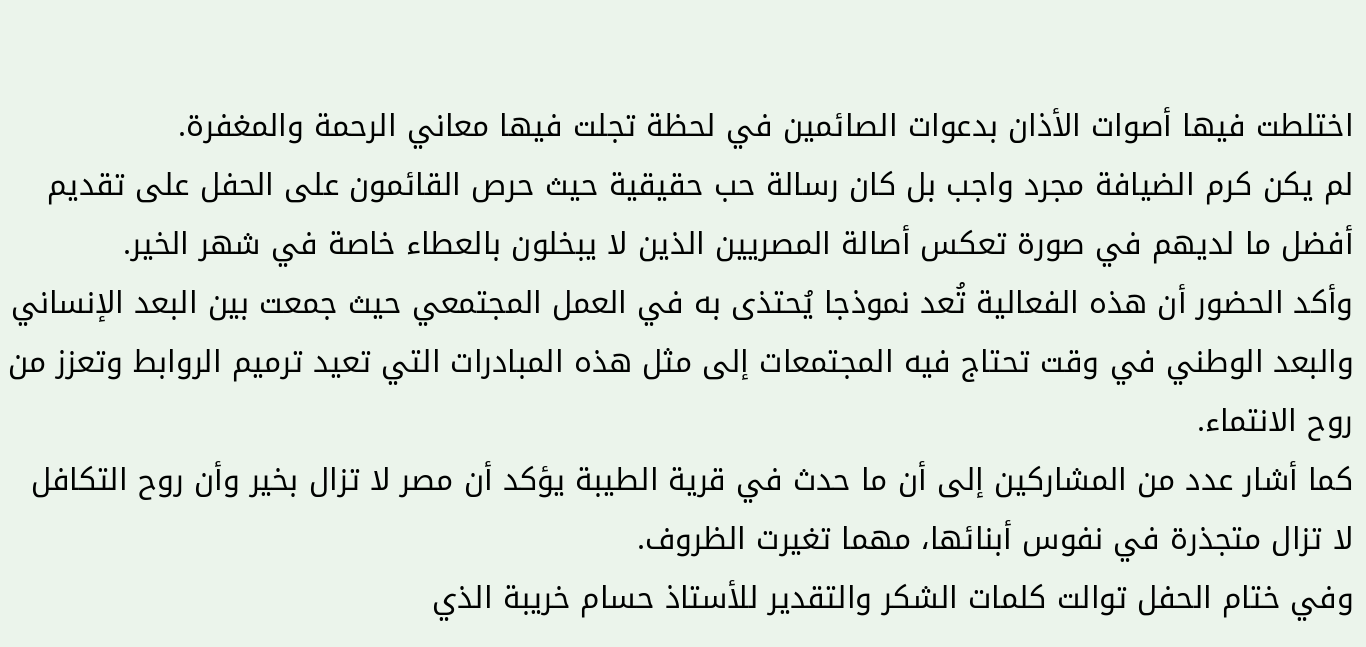اختلطت فيها أصوات الأذان بدعوات الصائمين في لحظة تجلت فيها معاني الرحمة والمغفرة.
لم يكن كرم الضيافة مجرد واجب بل كان رسالة حب حقيقية حيث حرص القائمون على الحفل على تقديم أفضل ما لديهم في صورة تعكس أصالة المصريين الذين لا يبخلون بالعطاء خاصة في شهر الخير.
وأكد الحضور أن هذه الفعالية تُعد نموذجا يُحتذى به في العمل المجتمعي حيث جمعت بين البعد الإنساني والبعد الوطني في وقت تحتاج فيه المجتمعات إلى مثل هذه المبادرات التي تعيد ترميم الروابط وتعزز من روح الانتماء.
كما أشار عدد من المشاركين إلى أن ما حدث في قرية الطيبة يؤكد أن مصر لا تزال بخير وأن روح التكافل لا تزال متجذرة في نفوس أبنائها، مهما تغيرت الظروف.
وفي ختام الحفل توالت كلمات الشكر والتقدير للأستاذ حسام خريبة الذي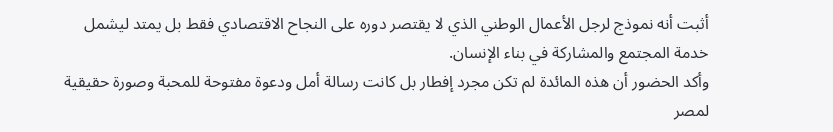أثبت أنه نموذج لرجل الأعمال الوطني الذي لا يقتصر دوره على النجاح الاقتصادي فقط بل يمتد ليشمل خدمة المجتمع والمشاركة في بناء الإنسان.
وأكد الحضور أن هذه المائدة لم تكن مجرد إفطار بل كانت رسالة أمل ودعوة مفتوحة للمحبة وصورة حقيقية لمصر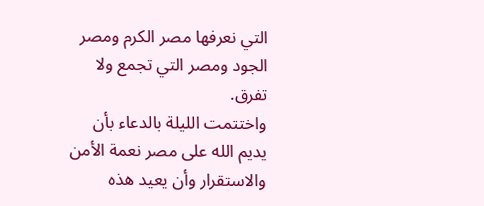التي نعرفها مصر الكرم ومصر الجود ومصر التي تجمع ولا تفرق.
واختتمت الليلة بالدعاء بأن يديم الله على مصر نعمة الأمن والاستقرار وأن يعيد هذه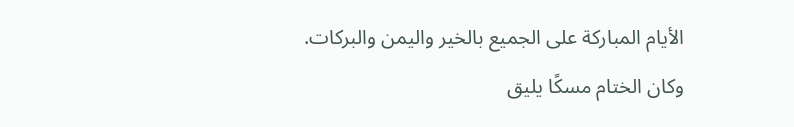الأيام المباركة على الجميع بالخير واليمن والبركات.
وكان الختام مسكًا يليق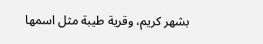بشهر كريم، وقرية طيبة مثل اسمها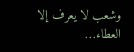وشعب لا يعرف إلا العطاء…